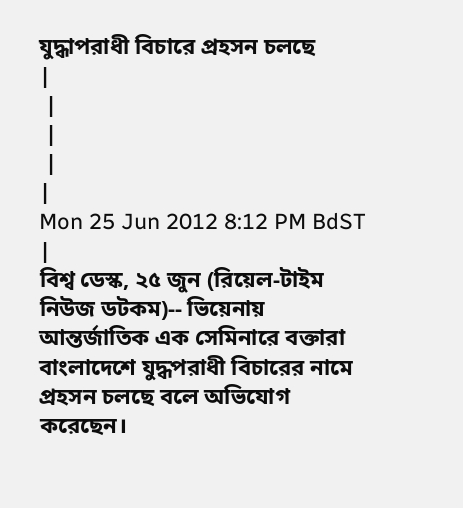যুদ্ধাপরাধী বিচারে প্রহসন চলছে
|
 |
 |
 |
|
Mon 25 Jun 2012 8:12 PM BdST
|
বিশ্ব ডেস্ক, ২৫ জুন (রিয়েল-টাইম নিউজ ডটকম)-- ভিয়েনায় আন্তর্জাতিক এক সেমিনারে বক্তারা বাংলাদেশে যুদ্ধপরাধী বিচারের নামে প্রহসন চলছে বলে অভিযোগ করেছেন।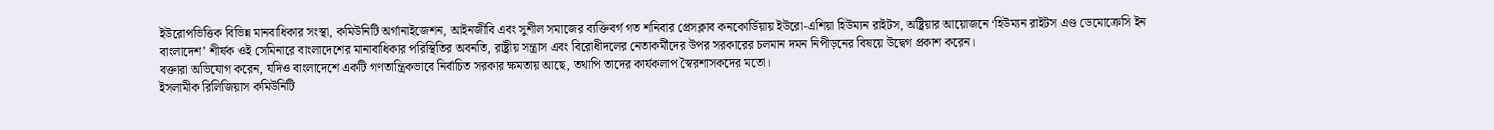ইউরোপভিত্তিক বিভিন্ন মানবাধিকার সংস্থা, কমিউনিটি অর্গানাইজেশন, আইনজীবি এবং সুশীল সমাজের ব্যক্তিবর্গ গত শনিবার প্রেসক্লাব কনকোর্ডিয়ায় ইউরো-এশিয়া হিউম্যন রাইটস, অষ্ট্রিয়ার আয়োজনে ‘হিউম্যন রাইটস এণ্ড ডেমোক্রেসি ইন বাংলাদেশ’ শীর্ষক ওই সেমিনারে বাংলাদেশের মানাবাধিকার পরিস্থিতির অবনতি, রাষ্ট্রীয় সন্ত্রাস এবং বিরোধীদলের নেতাকর্মীদের উপর সরকারের চলমান দমন নিপীড়নের বিষয়ে উদ্বেগ প্রকাশ করেন।
বক্তারা অভিযোগ করেন, যদিও বাংলাদেশে একটি গণতান্ত্রিকভাবে নির্বাচিত সরকার ক্ষমতায় আছে, তথাপি তাদের কার্যকলাপ স্বৈরশাসকদের মতো।
ইসলামীক রিলিজিয়াস কমিউনিটি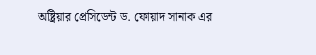অষ্ট্রিয়ার প্রেসিডেন্ট ড. ফোয়াদ সানাক এর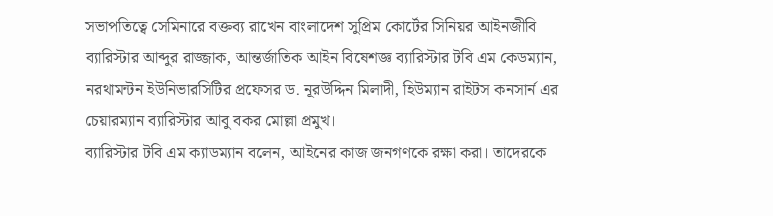সভাপতিত্বে সেমিনারে বক্তব্য রাখেন বাংলাদেশ সুপ্রিম কোর্টের সিনিয়র আইনজীবি ব্যারিস্টার আব্দুর রাজ্জাক, আন্তর্জাতিক আইন বিষেশজ্ঞ ব্যারিস্টার টবি এম কেডম্যান, নরথামন্টন ইউনিভারসিটির প্রফেসর ড. নূরউদ্দিন মিলাদী, হিউম্যান রাইটস কনসার্ন এর চেয়ারম্যান ব্যারিস্টার আবু বকর মোল্লা প্রমুখ।
ব্যারিস্টার টবি এম ক্যাডম্যান বলেন, আইনের কাজ জনগণকে রক্ষা করা। তাদেরকে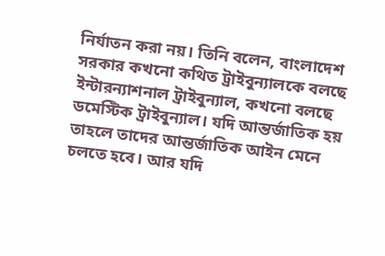নির্যাতন করা নয়। তিনি বলেন, বাংলাদেশ সরকার কখনো কথিত ট্রাইবুন্যালকে বলছে ইন্টারন্যাশনাল ট্রাইবুন্যাল, কখনো বলছে ডমেস্টিক ট্রাইবুন্যাল। যদি আন্তর্জাতিক হয় তাহলে তাদের আন্তর্জাতিক আইন মেনে চলতে হবে। আর যদি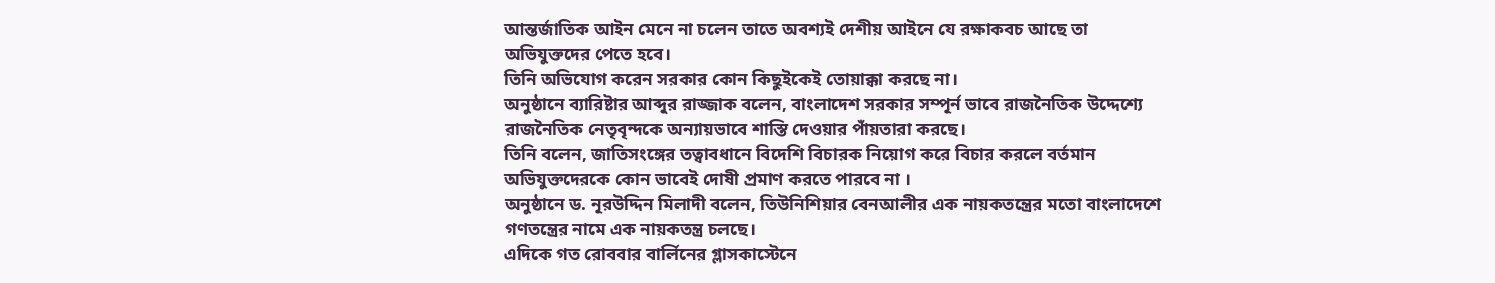আন্তর্জাতিক আইন মেনে না চলেন তাতে অবশ্যই দেশীয় আইনে যে রক্ষাকবচ আছে তা অভিযুক্তদের পেতে হবে।
তিনি অভিযোগ করেন সরকার কোন কিছুইকেই তোয়াক্কা করছে না।
অনুষ্ঠানে ব্যারিষ্টার আব্দুর রাজ্জাক বলেন, বাংলাদেশ সরকার সম্পূর্ন ভাবে রাজনৈতিক উদ্দেশ্যে রাজনৈতিক নেতৃবৃন্দকে অন্যায়ভাবে শাস্তি দেওয়ার পাঁয়তারা করছে।
তিনি বলেন, জাতিসংঙ্গের তত্বাবধানে বিদেশি বিচারক নিয়োগ করে বিচার করলে বর্তমান অভিযুক্তদেরকে কোন ভাবেই দোষী প্রমাণ করতে পারবে না ।
অনুষ্ঠানে ড. নূরউদ্দিন মিলাদী বলেন, তিউনিশিয়ার বেনআলীর এক নায়কতন্ত্রের মতো বাংলাদেশে গণতন্ত্রের নামে এক নায়কতন্ত্র চলছে।
এদিকে গত রোববার বার্লিনের গ্লাসকাস্টেনে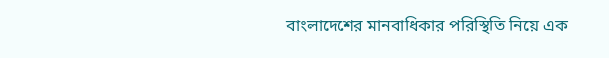বাংলাদেশের মানবাধিকার পরিস্থিতি নিয়ে এক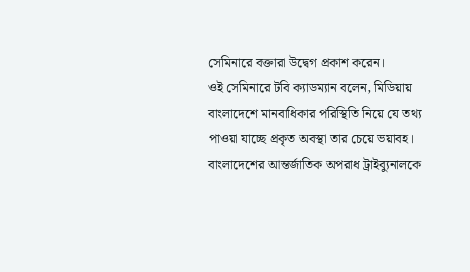সেমিনারে বক্তারা উদ্বেগ প্রকাশ করেন।
ওই সেমিনারে টবি ক্যাডম্যান বলেন, মিডিয়ায় বাংলাদেশে মানবাধিকার পরিস্থিতি নিয়ে যে তথ্য পাওয়া যাচ্ছে প্রকৃত অবস্থা তার চেয়ে ভয়াবহ।
বাংলাদেশের আন্তর্জাতিক অপরাধ ট্রাইব্যুনালকে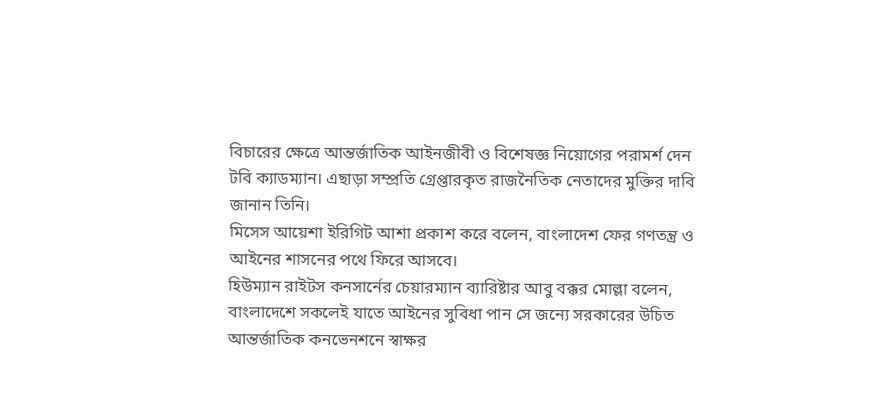বিচারের ক্ষেত্রে আন্তর্জাতিক আইনজীবী ও বিশেষজ্ঞ নিয়োগের পরামর্শ দেন টবি ক্যাডম্যান। এছাড়া সম্প্রতি গ্রেপ্তারকৃত রাজনৈতিক নেতাদের মুক্তির দাবি জানান তিনি।
মিসেস আয়েশা ইরিগিট আশা প্রকাশ করে বলেন, বাংলাদেশ ফের গণতন্ত্র ও আইনের শাসনের পথে ফিরে আসবে।
হিউম্যান রাইটস কনসার্নের চেয়ারম্যান ব্যারিষ্টার আবু বক্কর মোল্লা বলেন, বাংলাদেশে সকলেই যাতে আইনের সুবিধা পান সে জন্যে সরকারের উচিত আন্তর্জাতিক কনভেনশনে স্বাক্ষর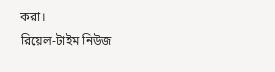করা।
রিয়েল-টাইম নিউজ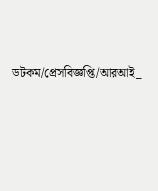ডটকম/প্রেসবিজ্ঞপ্তি/আরআই_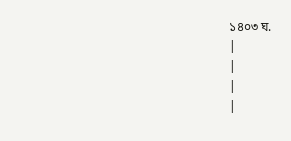১৪০৩ ঘ.
|
|
|
|